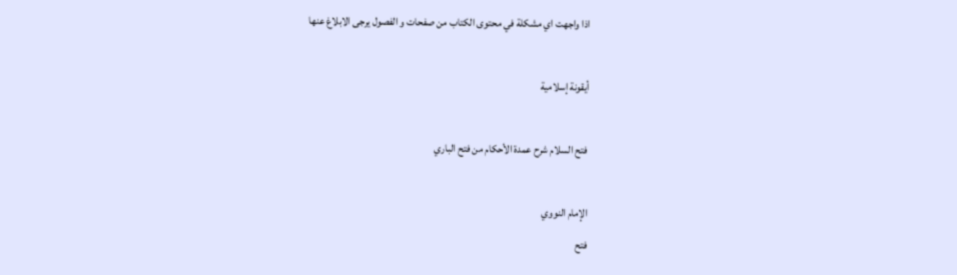اذا واجهت اي مشكلة في محتوى الكتاب من صفحات و الفصول يرجى الابلاغ عنها

أيقونة إسلامية

فتح السلام شرح عمدة الأحكام من فتح الباري

الإمام النووي
فتح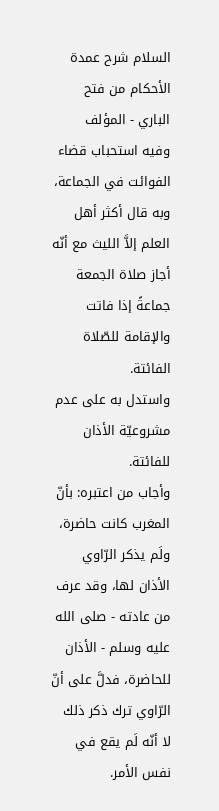السلام شرح عمدة الأحكام من فتح الباري - المؤلف
وفيه استحباب قضاء الفوائت في الجماعة، وبه قال أكثر أهل العلم إلاَّ الليث مع أنّه أجاز صلاة الجمعة جماعةً إذا فاتت والإقامة للصّلاة الفائتة.
واستدل به على عدم مشروعيّة الأذان للفائتة.
وأجاب من اعتبره: بأنّ المغرب كانت حاضرة، ولَم يذكر الرّاوي الأذان لها، وقد عرف من عادته - صلى الله عليه وسلم - الأذان للحاضرة، فدلَّ على أنّ الرّاوي ترك ذكر ذلك لا أنّه لَم يقع في نفس الأمر.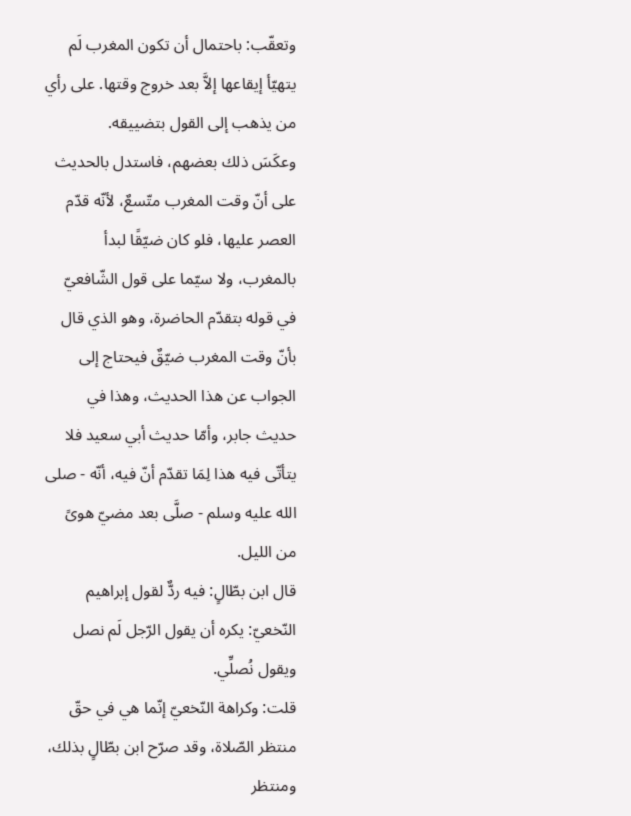وتعقّب: باحتمال أن تكون المغرب لَم يتهيّأ إيقاعها إلاَّ بعد خروج وقتها. على رأي من يذهب إلى القول بتضييقه.
وعكَسَ ذلك بعضهم، فاستدل بالحديث على أنّ وقت المغرب متّسعٌ، لأنّه قدّم العصر عليها، فلو كان ضيّقًا لبدأ بالمغرب، ولا سيّما على قول الشّافعيّ في قوله بتقدّم الحاضرة، وهو الذي قال بأنّ وقت المغرب ضيّقٌ فيحتاج إلى الجواب عن هذا الحديث، وهذا في حديث جابر، وأمّا حديث أبي سعيد فلا يتأتّى فيه هذا لِمَا تقدّم أنّ فيه، أنّه - صلى الله عليه وسلم - صلَّى بعد مضيّ هوىً من الليل.
قال ابن بطّالٍ: فيه ردٌّ لقول إبراهيم النّخعيّ: يكره أن يقول الرّجل لَم نصل ويقول نُصلِّي.
قلت: وكراهة النّخعيّ إنّما هي في حقّ منتظر الصّلاة، وقد صرّح ابن بطّالٍ بذلك، ومنتظر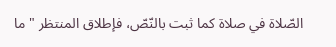الصّلاة في صلاة كما ثبت بالنّصّ، فإطلاق المنتظر " ما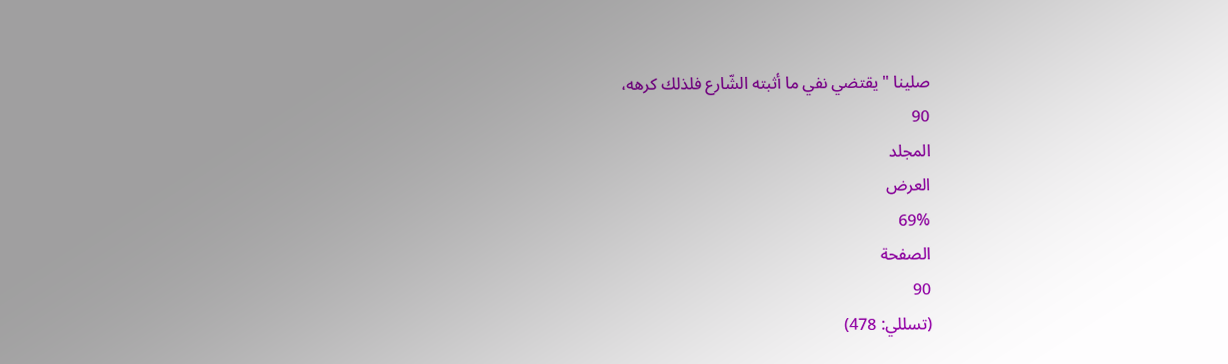صلينا " يقتضي نفي ما أثبته الشّارع فلذلك كرهه،
90
المجلد
العرض
69%
الصفحة
90
(تسللي: 478)